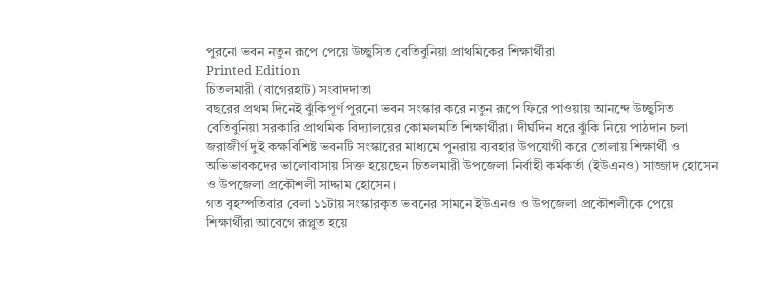পুরনো ভবন নতুন রূপে পেয়ে উচ্ছ্বসিত বেতিবুনিয়া প্রাথমিকের শিক্ষার্থীরা
Printed Edition
চিতলমারী (বাগেরহাট) সংবাদদাতা
বছরের প্রথম দিনেই ঝুঁকিপূর্ণ পুরনো ভবন সংস্কার করে নতুন রূপে ফিরে পাওয়ায় আনন্দে উচ্ছ্বসিত বেতিবুনিয়া সরকারি প্রাথমিক বিদ্যালয়ের কোমলমতি শিক্ষার্থীরা। দীর্ঘদিন ধরে ঝুঁকি নিয়ে পাঠদান চলা জরাজীর্ণ দুই কক্ষবিশিষ্ট ভবনটি সংস্কারের মাধ্যমে পুনরায় ব্যবহার উপযোগী করে তোলায় শিক্ষার্থী ও অভিভাবকদের ভালোবাসায় সিক্ত হয়েছেন চিতলমারী উপজেলা নির্বাহী কর্মকর্তা (ইউএনও) সাজ্জাদ হোসেন ও উপজেলা প্রকৌশলী সাদ্দাম হোসেন।
গত বৃহস্পতিবার বেলা ১১টায় সংস্কারকৃত ভবনের সামনে ইউএনও ও উপজেলা প্রকৌশলীকে পেয়ে শিক্ষার্থীরা আবেগে রূপ্লুত হয়ে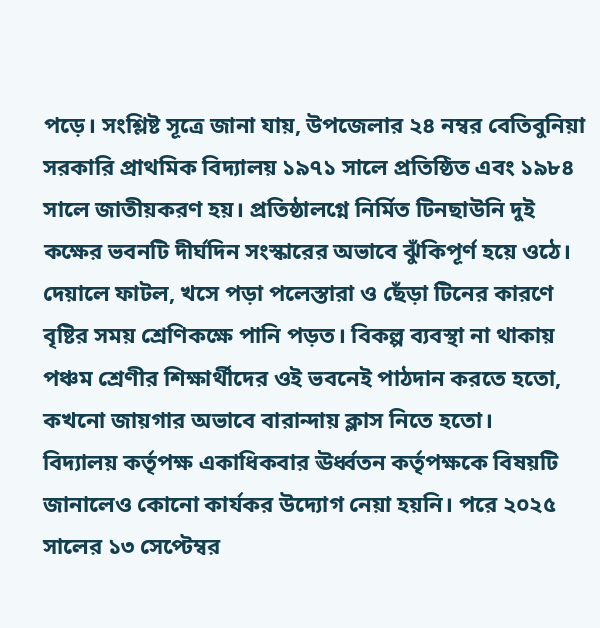পড়ে। সংশ্লিষ্ট সূত্রে জানা যায়, উপজেলার ২৪ নম্বর বেতিবুনিয়া সরকারি প্রাথমিক বিদ্যালয় ১৯৭১ সালে প্রতিষ্ঠিত এবং ১৯৮৪ সালে জাতীয়করণ হয়। প্রতিষ্ঠালগ্নে নির্মিত টিনছাউনি দুই কক্ষের ভবনটি দীর্ঘদিন সংস্কারের অভাবে ঝুঁকিপূর্ণ হয়ে ওঠে। দেয়ালে ফাটল, খসে পড়া পলেস্তারা ও ছেঁড়া টিনের কারণে বৃষ্টির সময় শ্রেণিকক্ষে পানি পড়ত। বিকল্প ব্যবস্থা না থাকায় পঞ্চম শ্রেণীর শিক্ষার্থীদের ওই ভবনেই পাঠদান করতে হতো, কখনো জায়গার অভাবে বারান্দায় ক্লাস নিতে হতো।
বিদ্যালয় কর্তৃপক্ষ একাধিকবার ঊর্ধ্বতন কর্তৃপক্ষকে বিষয়টি জানালেও কোনো কার্যকর উদ্যোগ নেয়া হয়নি। পরে ২০২৫ সালের ১৩ সেপ্টেম্বর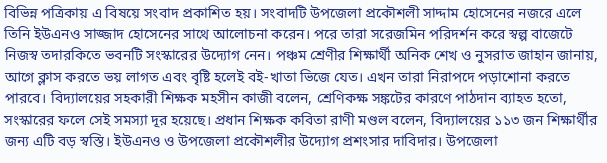বিভিন্ন পত্রিকায় এ বিষয়ে সংবাদ প্রকাশিত হয়। সংবাদটি উপজেলা প্রকৌশলী সাদ্দাম হোসেনের নজরে এলে তিনি ইউএনও সাজ্জাদ হোসেনের সাথে আলোচনা করেন। পরে তারা সরেজমিন পরিদর্শন করে স্বল্প বাজেটে নিজস্ব তদারকিতে ভবনটি সংস্কারের উদ্যোগ নেন। পঞ্চম শ্রেণীর শিক্ষার্থী অনিক শেখ ও নুসরাত জাহান জানায়, আগে ক্লাস করতে ভয় লাগত এবং বৃষ্টি হলেই বই-খাতা ভিজে যেত। এখন তারা নিরাপদে পড়াশোনা করতে পারবে। বিদ্যালয়ের সহকারী শিক্ষক মহসীন কাজী বলেন, শ্রেণিকক্ষ সঙ্কটের কারণে পাঠদান ব্যাহত হতো, সংস্কারের ফলে সেই সমস্যা দূর হয়েছে। প্রধান শিক্ষক কবিতা রাণী মণ্ডল বলেন, বিদ্যালয়ের ১১৩ জন শিক্ষার্থীর জন্য এটি বড় স্বস্তি। ইউএনও ও উপজেলা প্রকৌশলীর উদ্যোগ প্রশংসার দাবিদার। উপজেলা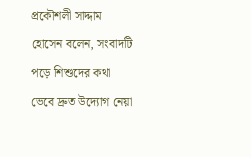প্রকৌশলী সাদ্দাম হোসেন বলেন, সংবাদটি পড়ে শিশুদের কথা ভেবে দ্রুত উদ্যোগ নেয়া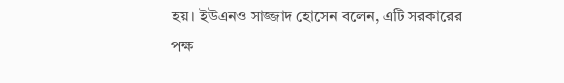হয়। ইউএনও সাজ্জাদ হোসেন বলেন, এটি সরকারের পক্ষ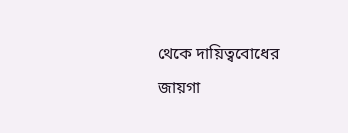থেকে দায়িত্ববোধের জায়গা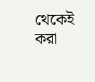থেকেই করা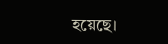হয়েছে।